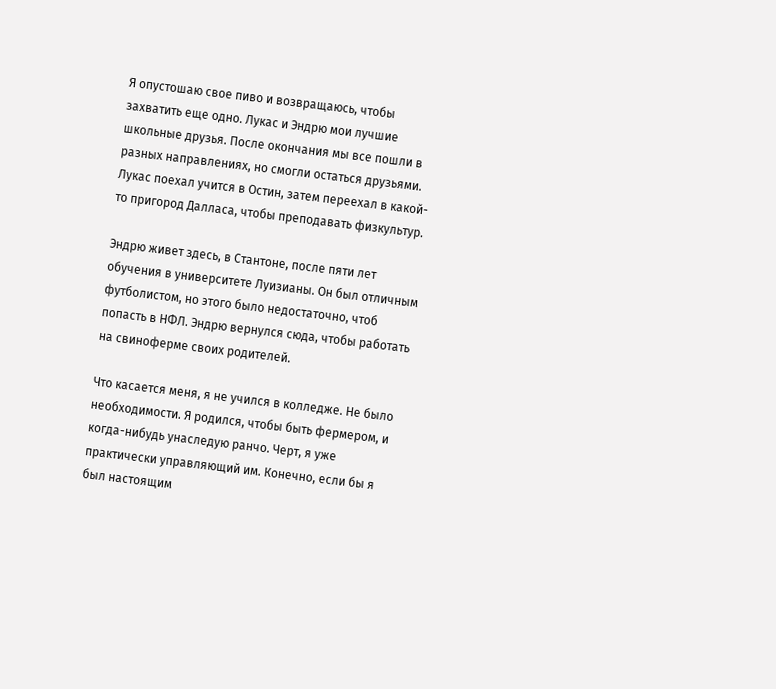Я опустошаю свое пиво и возвращаюсь, чтобы захватить еще одно. Лукас и Эндрю мои лучшие школьные друзья. После окончания мы все пошли в разных направлениях, но смогли остаться друзьями. Лукас поехал учится в Остин, затем переехал в какой-то пригород Далласа, чтобы преподавать физкультур.

Эндрю живет здесь, в Стантоне, после пяти лет обучения в университете Луизианы. Он был отличным футболистом, но этого было недостаточно, чтоб попасть в НФЛ. Эндрю вернулся сюда, чтобы работать на свиноферме своих родителей.

Что касается меня, я не учился в колледже. Не было необходимости. Я родился, чтобы быть фермером, и когда-нибудь унаследую ранчо. Черт, я уже практически управляющий им. Конечно, если бы я был настоящим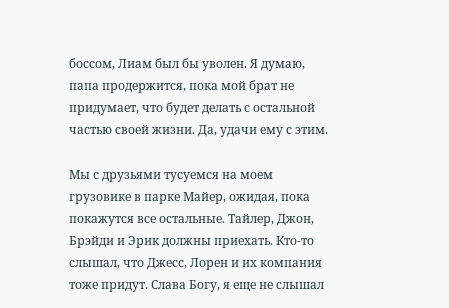боссом, Лиам был бы уволен. Я думаю, папа продержится, пока мой брат не придумает, что будет делать с остальной частью своей жизни. Да, удачи ему с этим.

Мы с друзьями тусуемся на моем грузовике в парке Майер, ожидая, пока покажутся все остальные. Тайлер, Джон, Брэйди и Эрик должны приехать. Кто-то слышал, что Джесс, Лорен и их компания тоже придут. Слава Богу, я еще не слышал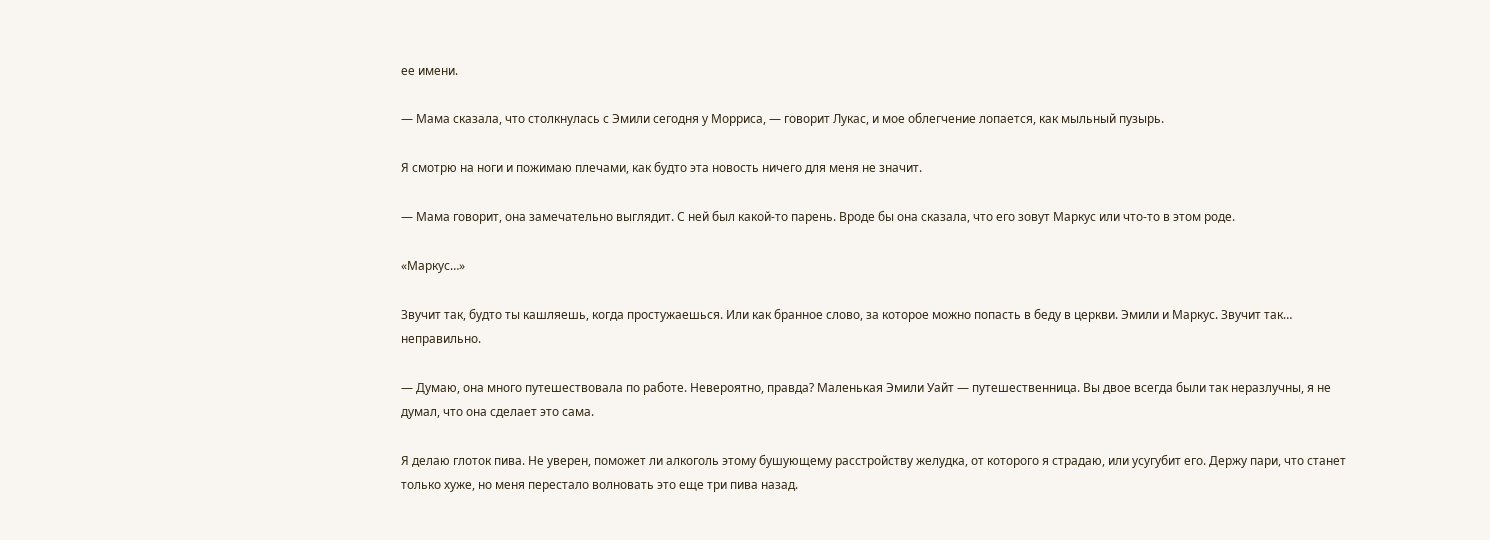ее имени.

— Мама сказала, что столкнулась с Эмили сегодня у Морриса, — говорит Лукас, и мое облегчение лопается, как мыльный пузырь.

Я смотрю на ноги и пожимаю плечами, как будто эта новость ничего для меня не значит.

— Мама говорит, она замечательно выглядит. С ней был какой-то парень. Вроде бы она сказала, что его зовут Маркус или что-то в этом роде.

«Маркус…»

Звучит так, будто ты кашляешь, когда простужаешься. Или как бранное слово, за которое можно попасть в беду в церкви. Эмили и Маркус. Звучит так… неправильно.

— Думаю, она много путешествовала по работе. Невероятно, правда? Маленькая Эмили Уайт — путешественница. Вы двое всегда были так неразлучны, я не думал, что она сделает это сама.

Я делаю глоток пива. Не уверен, поможет ли алкоголь этому бушующему расстройству желудка, от которого я страдаю, или усугубит его. Держу пари, что станет только хуже, но меня перестало волновать это еще три пива назад.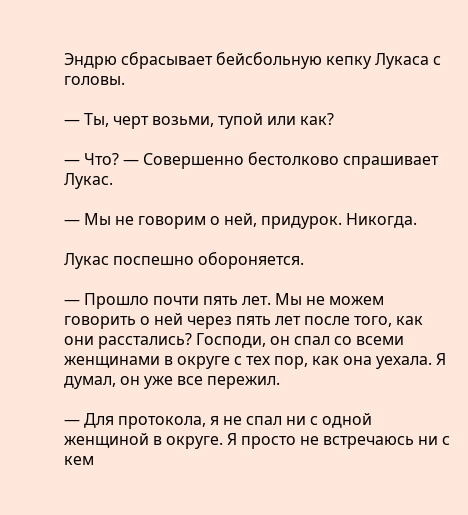Эндрю сбрасывает бейсбольную кепку Лукаса с головы.

— Ты, черт возьми, тупой или как?

— Что? — Совершенно бестолково спрашивает Лукас.

— Мы не говорим о ней, придурок. Никогда.

Лукас поспешно обороняется.

— Прошло почти пять лет. Мы не можем говорить о ней через пять лет после того, как они расстались? Господи, он спал со всеми женщинами в округе с тех пор, как она уехала. Я думал, он уже все пережил.

— Для протокола, я не спал ни с одной женщиной в округе. Я просто не встречаюсь ни с кем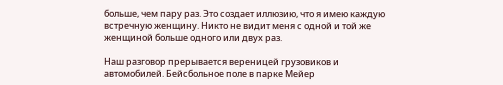больше, чем пару раз. Это создает иллюзию, что я имею каждую встречную женщину. Никто не видит меня с одной и той же женщиной больше одного или двух раз.

Наш разговор прерывается вереницей грузовиков и автомобилей. Бейсбольное поле в парке Мейер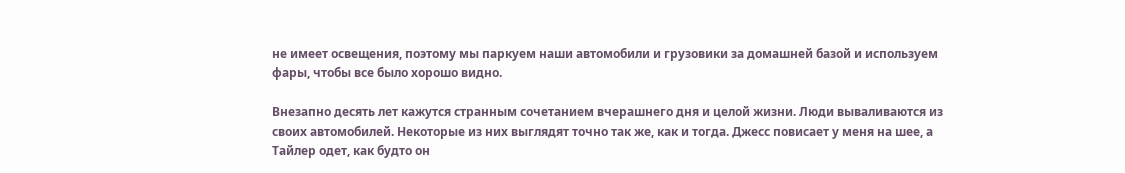не имеет освещения, поэтому мы паркуем наши автомобили и грузовики за домашней базой и используем фары, чтобы все было хорошо видно.

Внезапно десять лет кажутся странным сочетанием вчерашнего дня и целой жизни. Люди вываливаются из своих автомобилей. Некоторые из них выглядят точно так же, как и тогда. Джесс повисает у меня на шее, а Тайлер одет, как будто он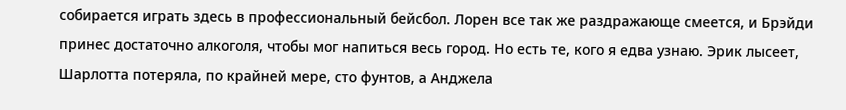собирается играть здесь в профессиональный бейсбол. Лорен все так же раздражающе смеется, и Брэйди принес достаточно алкоголя, чтобы мог напиться весь город. Но есть те, кого я едва узнаю. Эрик лысеет, Шарлотта потеряла, по крайней мере, сто фунтов, а Анджела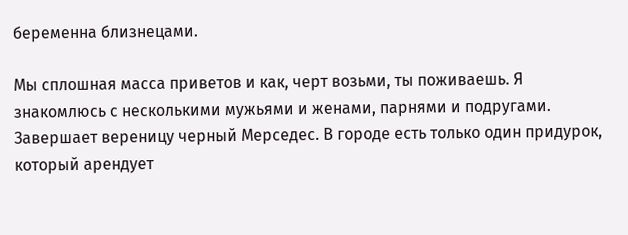беременна близнецами.

Мы сплошная масса приветов и как, черт возьми, ты поживаешь. Я знакомлюсь с несколькими мужьями и женами, парнями и подругами. Завершает вереницу черный Мерседес. В городе есть только один придурок, который арендует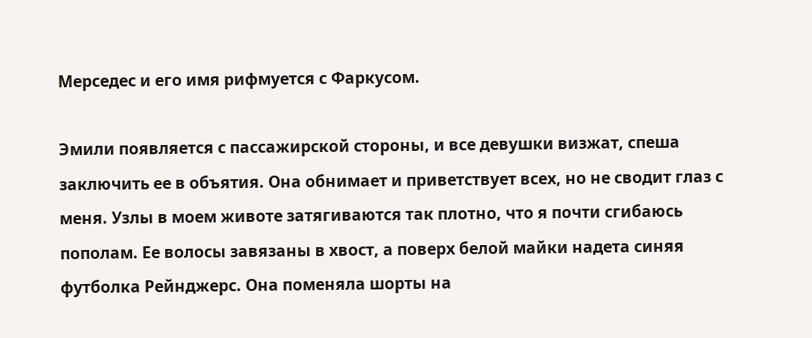Мерседес и его имя рифмуется с Фаркусом.

Эмили появляется с пассажирской стороны, и все девушки визжат, спеша заключить ее в объятия. Она обнимает и приветствует всех, но не сводит глаз с меня. Узлы в моем животе затягиваются так плотно, что я почти сгибаюсь пополам. Ее волосы завязаны в хвост, а поверх белой майки надета синяя футболка Рейнджерс. Она поменяла шорты на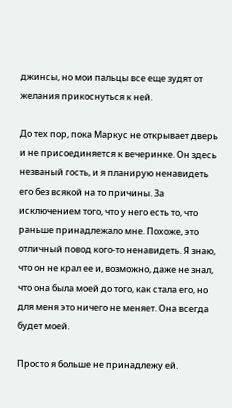джинсы, но мои пальцы все еще зудят от желания прикоснуться к ней.

До тех пор, пока Маркус не открывает дверь и не присоединяется к вечеринке. Он здесь незваный гость, и я планирую ненавидеть его без всякой на то причины. За исключением того, что у него есть то, что раньше принадлежало мне. Похоже, это отличный повод кого-то ненавидеть. Я знаю, что он не крал ее и, возможно, даже не знал, что она была моей до того, как стала его, но для меня это ничего не меняет. Она всегда будет моей.

Просто я больше не принадлежу ей.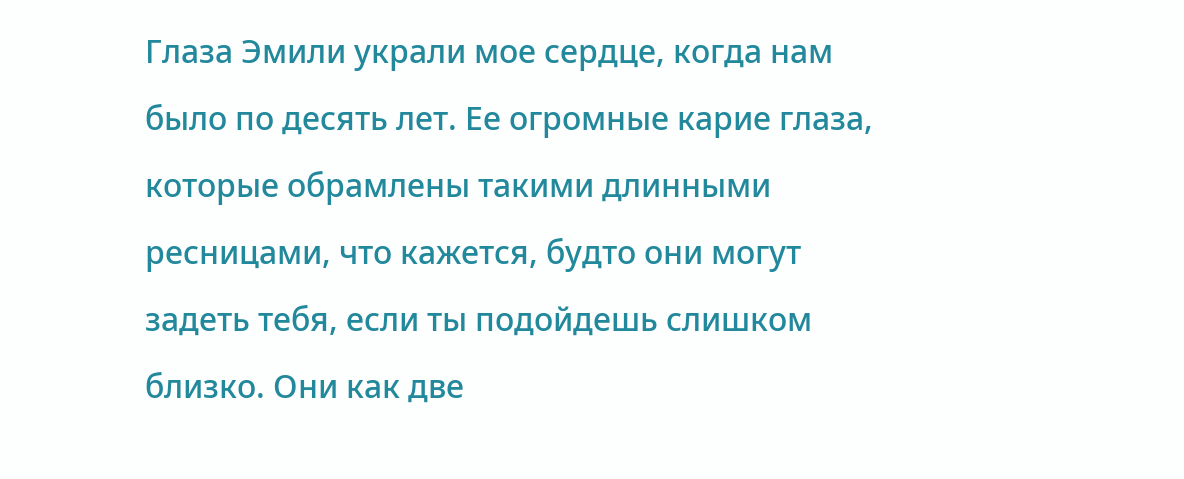Глаза Эмили украли мое сердце, когда нам было по десять лет. Ее огромные карие глаза, которые обрамлены такими длинными ресницами, что кажется, будто они могут задеть тебя, если ты подойдешь слишком близко. Они как две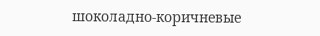шоколадно-коричневые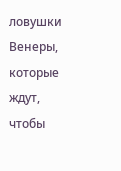ловушки Венеры, которые ждут, чтобы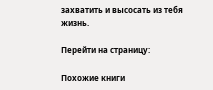захватить и высосать из тебя жизнь.

Перейти на страницу:

Похожие книги